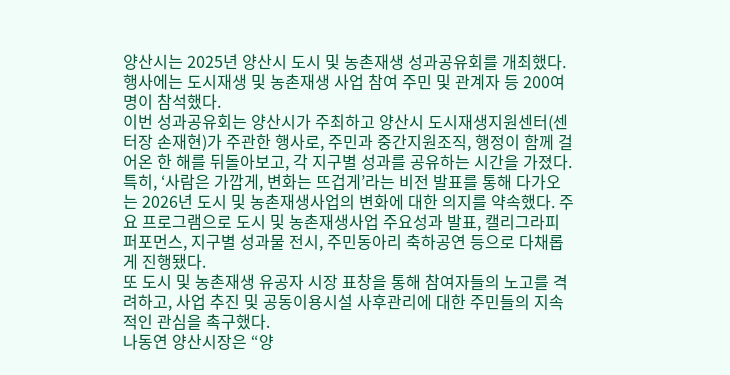양산시는 2025년 양산시 도시 및 농촌재생 성과공유회를 개최했다. 행사에는 도시재생 및 농촌재생 사업 참여 주민 및 관계자 등 200여명이 참석했다.
이번 성과공유회는 양산시가 주최하고 양산시 도시재생지원센터(센터장 손재현)가 주관한 행사로, 주민과 중간지원조직, 행정이 함께 걸어온 한 해를 뒤돌아보고, 각 지구별 성과를 공유하는 시간을 가졌다.
특히, ‘사람은 가깝게, 변화는 뜨겁게’라는 비전 발표를 통해 다가오는 2026년 도시 및 농촌재생사업의 변화에 대한 의지를 약속했다. 주요 프로그램으로 도시 및 농촌재생사업 주요성과 발표, 캘리그라피 퍼포먼스, 지구별 성과물 전시, 주민동아리 축하공연 등으로 다채롭게 진행됐다.
또 도시 및 농촌재생 유공자 시장 표창을 통해 참여자들의 노고를 격려하고, 사업 추진 및 공동이용시설 사후관리에 대한 주민들의 지속적인 관심을 촉구했다.
나동연 양산시장은 “양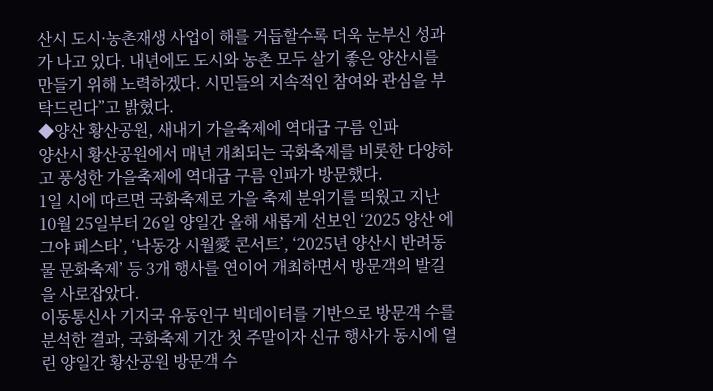산시 도시·농촌재생 사업이 해를 거듭할수록 더욱 눈부신 성과가 나고 있다. 내년에도 도시와 농촌 모두 살기 좋은 양산시를 만들기 위해 노력하겠다. 시민들의 지속적인 참여와 관심을 부탁드린다”고 밝혔다.
◆양산 황산공원, 새내기 가을축제에 역대급 구름 인파
양산시 황산공원에서 매년 개최되는 국화축제를 비롯한 다양하고 풍성한 가을축제에 역대급 구름 인파가 방문했다.
1일 시에 따르면 국화축제로 가을 축제 분위기를 띄웠고 지난 10월 25일부터 26일 양일간 올해 새롭게 선보인 ‘2025 양산 에그야 페스타’, ‘낙동강 시월愛 콘서트’, ‘2025년 양산시 반려동물 문화축제’ 등 3개 행사를 연이어 개최하면서 방문객의 발길을 사로잡았다.
이동통신사 기지국 유동인구 빅데이터를 기반으로 방문객 수를 분석한 결과, 국화축제 기간 첫 주말이자 신규 행사가 동시에 열린 양일간 황산공원 방문객 수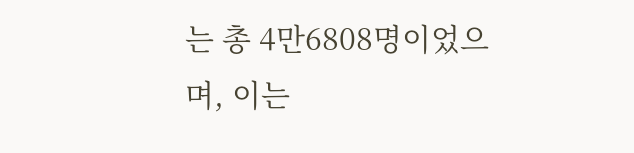는 총 4만6808명이었으며, 이는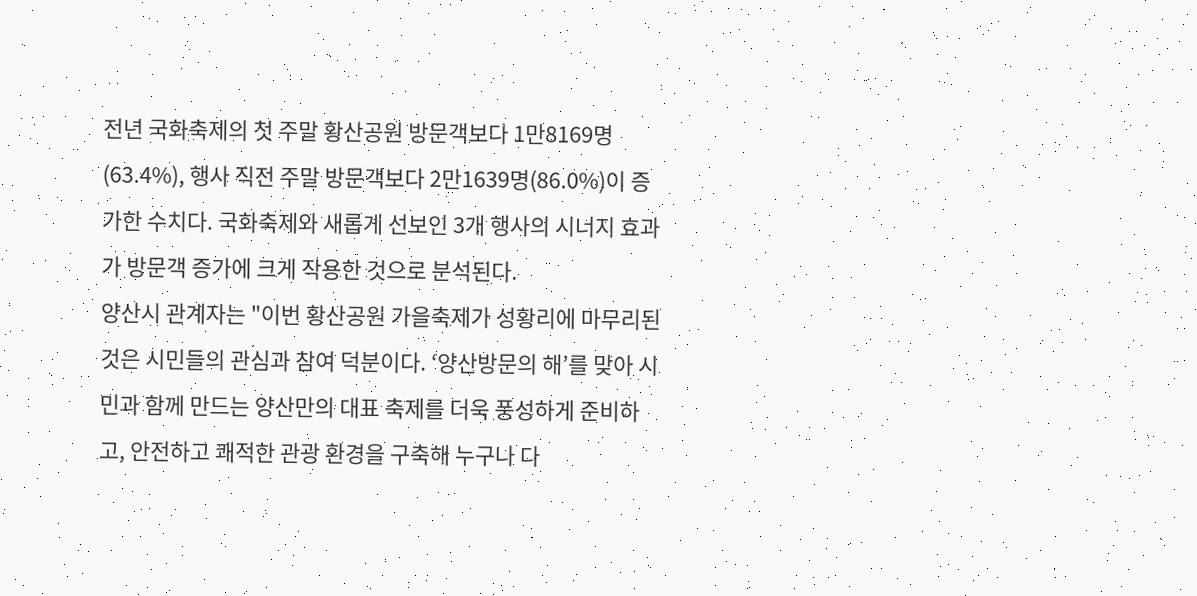전년 국화축제의 첫 주말 황산공원 방문객보다 1만8169명(63.4%), 행사 직전 주말 방문객보다 2만1639명(86.0%)이 증가한 수치다. 국화축제와 새롭게 선보인 3개 행사의 시너지 효과가 방문객 증가에 크게 작용한 것으로 분석된다.
양산시 관계자는 "이번 황산공원 가을축제가 성황리에 마무리된 것은 시민들의 관심과 참여 덕분이다. ‘양산방문의 해’를 맞아 시민과 함께 만드는 양산만의 대표 축제를 더욱 풍성하게 준비하고, 안전하고 쾌적한 관광 환경을 구축해 누구나 다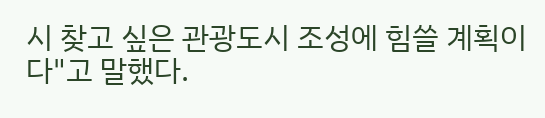시 찾고 싶은 관광도시 조성에 힘쓸 계획이다"고 말했다.